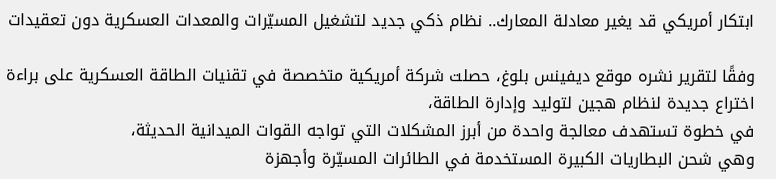ابتكار أمريكي قد يغير معادلة المعارك.. نظام ذكي جديد لتشغيل المسيّرات والمعدات العسكرية دون تعقيدات

وفقًا لتقرير نشره موقع ديفينس بلوغ، حصلت شركة أمريكية متخصصة في تقنيات الطاقة العسكرية على براءة اختراع جديدة لنظام هجين لتوليد وإدارة الطاقة،
في خطوة تستهدف معالجة واحدة من أبرز المشكلات التي تواجه القوات الميدانية الحديثة،
وهي شحن البطاريات الكبيرة المستخدمة في الطائرات المسيّرة وأجهزة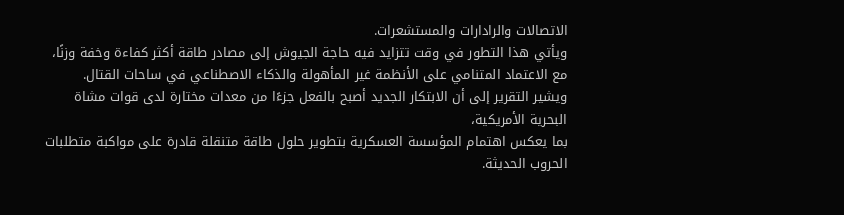الاتصالات والرادارات والمستشعرات.
ويأتي هذا التطور في وقت تتزايد فيه حاجة الجيوش إلى مصادر طاقة أكثر كفاءة وخفة وزنًا،
مع الاعتماد المتنامي على الأنظمة غير المأهولة والذكاء الاصطناعي في ساحات القتال.
ويشير التقرير إلى أن الابتكار الجديد أصبح بالفعل جزءًا من معدات مختارة لدى قوات مشاة البحرية الأمريكية،
بما يعكس اهتمام المؤسسة العسكرية بتطوير حلول طاقة متنقلة قادرة على مواكبة متطلبات الحروب الحديثة.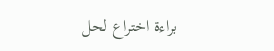براءة اختراع لحل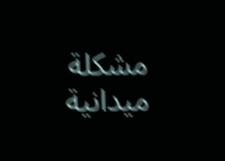مشكلة ميدانية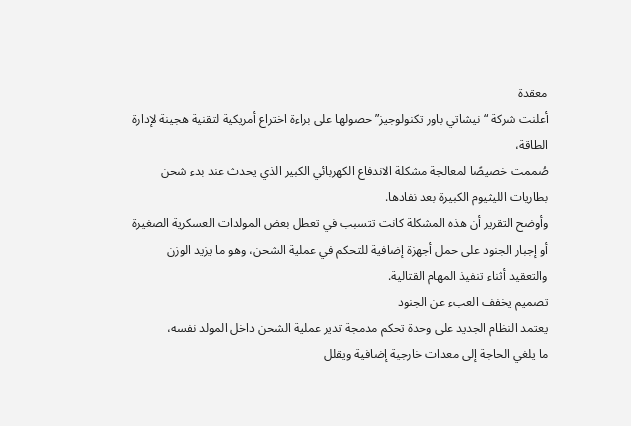معقدة
أعلنت شركة “نيشاتي باور تكنولوجيز” حصولها على براءة اختراع أمريكية لتقنية هجينة لإدارة الطاقة،
صُممت خصيصًا لمعالجة مشكلة الاندفاع الكهربائي الكبير الذي يحدث عند بدء شحن بطاريات الليثيوم الكبيرة بعد نفادها.
وأوضح التقرير أن هذه المشكلة كانت تتسبب في تعطل بعض المولدات العسكرية الصغيرة أو إجبار الجنود على حمل أجهزة إضافية للتحكم في عملية الشحن، وهو ما يزيد الوزن والتعقيد أثناء تنفيذ المهام القتالية.
تصميم يخفف العبء عن الجنود
يعتمد النظام الجديد على وحدة تحكم مدمجة تدير عملية الشحن داخل المولد نفسه،
ما يلغي الحاجة إلى معدات خارجية إضافية ويقلل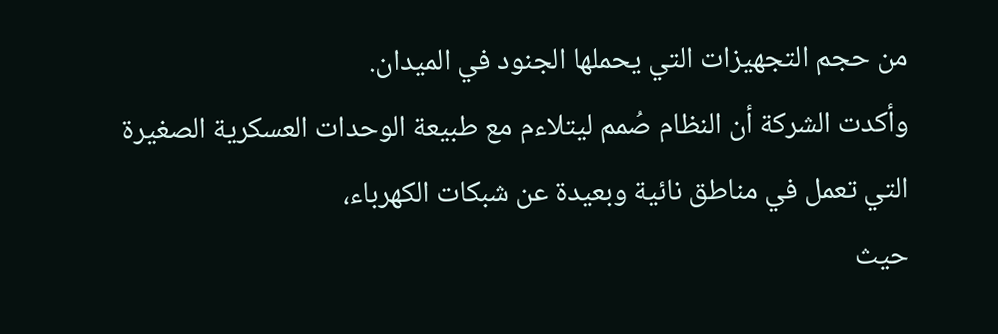من حجم التجهيزات التي يحملها الجنود في الميدان.
وأكدت الشركة أن النظام صُمم ليتلاءم مع طبيعة الوحدات العسكرية الصغيرة التي تعمل في مناطق نائية وبعيدة عن شبكات الكهرباء،
حيث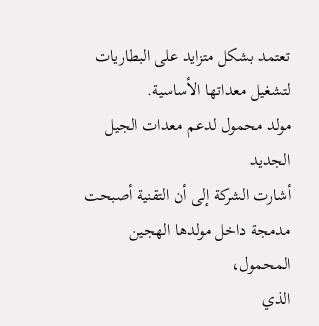تعتمد بشكل متزايد على البطاريات لتشغيل معداتها الأساسية.
مولد محمول لدعم معدات الجيل الجديد
أشارت الشركة إلى أن التقنية أصبحت مدمجة داخل مولدها الهجين المحمول،
الذي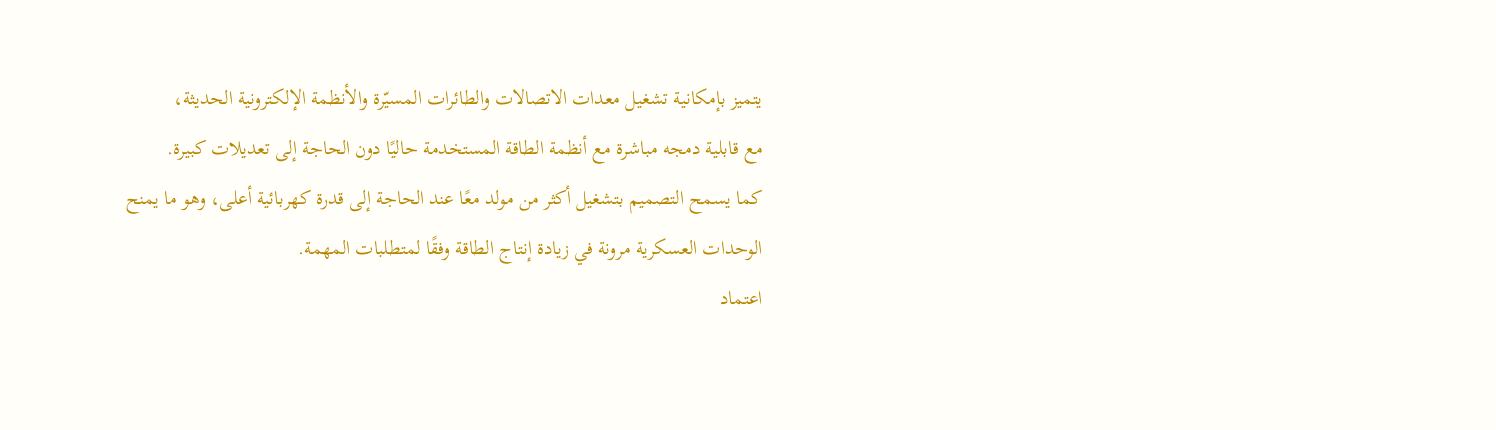يتميز بإمكانية تشغيل معدات الاتصالات والطائرات المسيّرة والأنظمة الإلكترونية الحديثة،
مع قابلية دمجه مباشرة مع أنظمة الطاقة المستخدمة حاليًا دون الحاجة إلى تعديلات كبيرة.
كما يسمح التصميم بتشغيل أكثر من مولد معًا عند الحاجة إلى قدرة كهربائية أعلى، وهو ما يمنح الوحدات العسكرية مرونة في زيادة إنتاج الطاقة وفقًا لمتطلبات المهمة.
اعتماد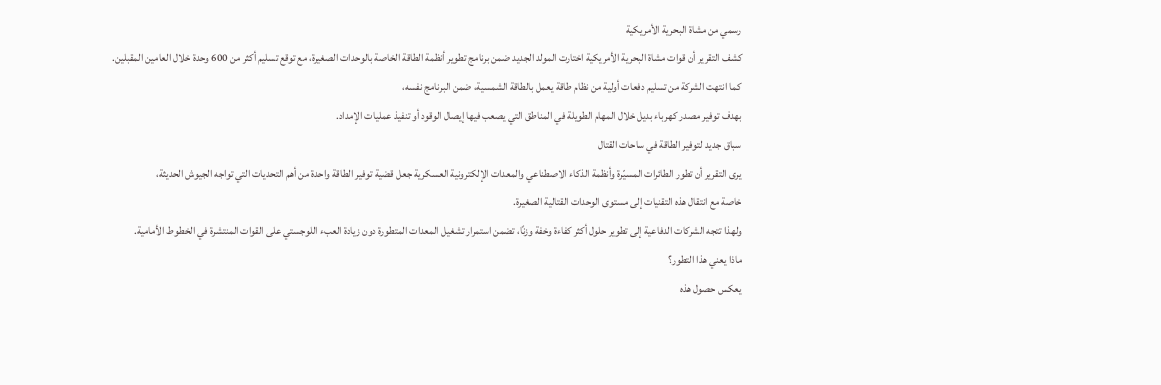رسمي من مشاة البحرية الأمريكية
كشف التقرير أن قوات مشاة البحرية الأمريكية اختارت المولد الجديد ضمن برنامج تطوير أنظمة الطاقة الخاصة بالوحدات الصغيرة، مع توقع تسليم أكثر من 600 وحدة خلال العامين المقبلين.
كما انتهت الشركة من تسليم دفعات أولية من نظام طاقة يعمل بالطاقة الشمسية، ضمن البرنامج نفسه،
بهدف توفير مصدر كهرباء بديل خلال المهام الطويلة في المناطق التي يصعب فيها إيصال الوقود أو تنفيذ عمليات الإمداد.
سباق جديد لتوفير الطاقة في ساحات القتال
يرى التقرير أن تطور الطائرات المسيّرة وأنظمة الذكاء الاصطناعي والمعدات الإلكترونية العسكرية جعل قضية توفير الطاقة واحدة من أهم التحديات التي تواجه الجيوش الحديثة،
خاصة مع انتقال هذه التقنيات إلى مستوى الوحدات القتالية الصغيرة.
ولهذا تتجه الشركات الدفاعية إلى تطوير حلول أكثر كفاءة وخفة وزنًا، تضمن استمرار تشغيل المعدات المتطورة دون زيادة العبء اللوجستي على القوات المنتشرة في الخطوط الأمامية.
ماذا يعني هذا التطور؟
يعكس حصول هذه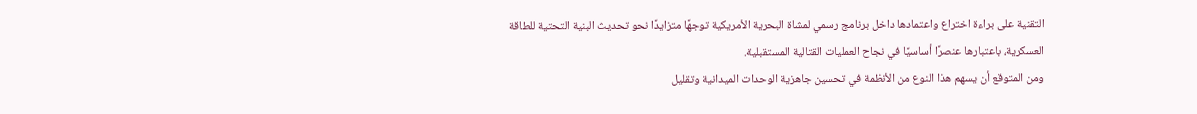التقنية على براءة اختراع واعتمادها داخل برنامج رسمي لمشاة البحرية الأمريكية توجهًا متزايدًا نحو تحديث البنية التحتية للطاقة العسكرية، باعتبارها عنصرًا أساسيًا في نجاح العمليات القتالية المستقبلية.
ومن المتوقع أن يسهم هذا النوع من الأنظمة في تحسين جاهزية الوحدات الميدانية وتقليل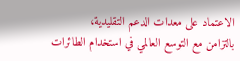الاعتماد على معدات الدعم التقليدية،
بالتزامن مع التوسع العالمي في استخدام الطائرات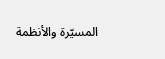المسيّرة والأنظمة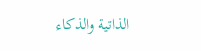الذاتية والذكاء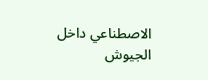الاصطناعي داخل الجيوش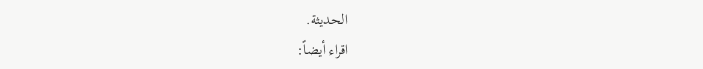الحديثة.
اقراء أيضاً: